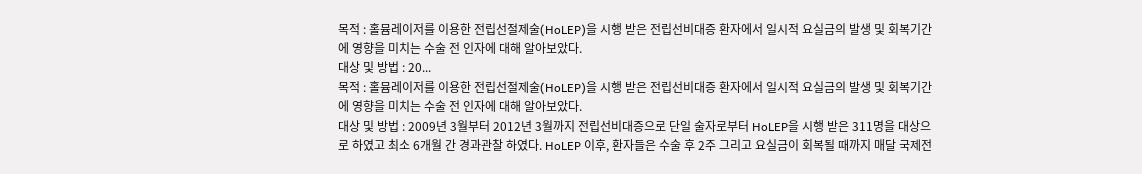목적 : 홀뮴레이저를 이용한 전립선절제술(HoLEP)을 시행 받은 전립선비대증 환자에서 일시적 요실금의 발생 및 회복기간에 영향을 미치는 수술 전 인자에 대해 알아보았다.
대상 및 방법 : 20...
목적 : 홀뮴레이저를 이용한 전립선절제술(HoLEP)을 시행 받은 전립선비대증 환자에서 일시적 요실금의 발생 및 회복기간에 영향을 미치는 수술 전 인자에 대해 알아보았다.
대상 및 방법 : 2009년 3월부터 2012년 3월까지 전립선비대증으로 단일 술자로부터 HoLEP을 시행 받은 311명을 대상으로 하였고 최소 6개월 간 경과관찰 하였다. HoLEP 이후, 환자들은 수술 후 2주 그리고 요실금이 회복될 때까지 매달 국제전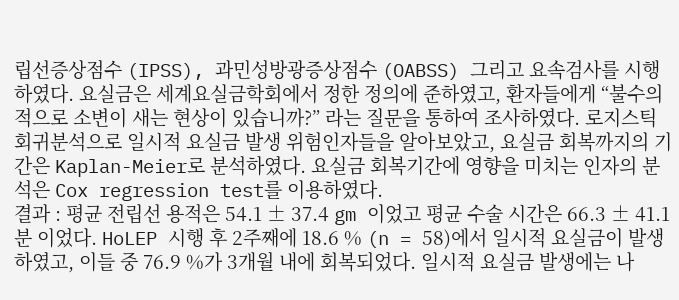립선증상점수 (IPSS), 과민성방광증상점수 (OABSS) 그리고 요속검사를 시행하였다. 요실금은 세계요실금학회에서 정한 정의에 준하였고, 환자들에게 “불수의적으로 소변이 새는 현상이 있습니까?” 라는 질문을 통하여 조사하였다. 로지스틱 회귀분석으로 일시적 요실금 발생 위험인자들을 알아보았고, 요실금 회복까지의 기간은 Kaplan-Meier로 분석하였다. 요실금 회복기간에 영향을 미치는 인자의 분석은 Cox regression test를 이용하였다.
결과 : 평균 전립선 용적은 54.1 ± 37.4 gm 이었고 평균 수술 시간은 66.3 ± 41.1 분 이었다. HoLEP 시행 후 2주째에 18.6 % (n = 58)에서 일시적 요실금이 발생하였고, 이들 중 76.9 %가 3개월 내에 회복되었다. 일시적 요실금 발생에는 나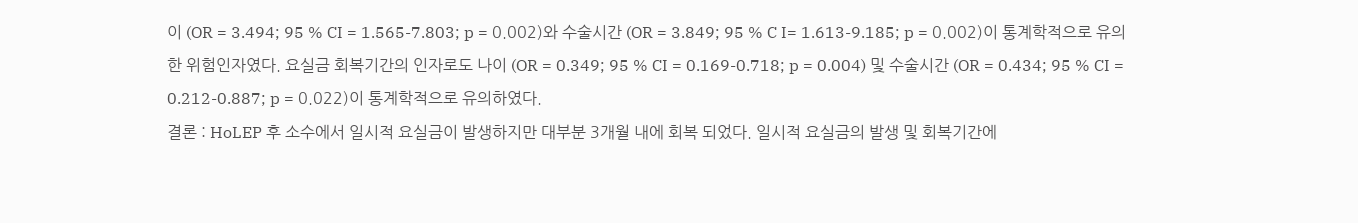이 (OR = 3.494; 95 % CI = 1.565-7.803; p = 0.002)와 수술시간 (OR = 3.849; 95 % C I= 1.613-9.185; p = 0.002)이 통계학적으로 유의한 위험인자였다. 요실금 회복기간의 인자로도 나이 (OR = 0.349; 95 % CI = 0.169-0.718; p = 0.004) 및 수술시간 (OR = 0.434; 95 % CI = 0.212-0.887; p = 0.022)이 통계학적으로 유의하였다.
결론 : HoLEP 후 소수에서 일시적 요실금이 발생하지만 대부분 3개월 내에 회복 되었다. 일시적 요실금의 발생 및 회복기간에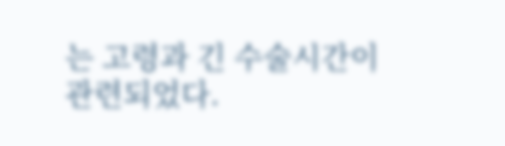는 고령과 긴 수술시간이 관련되었다.